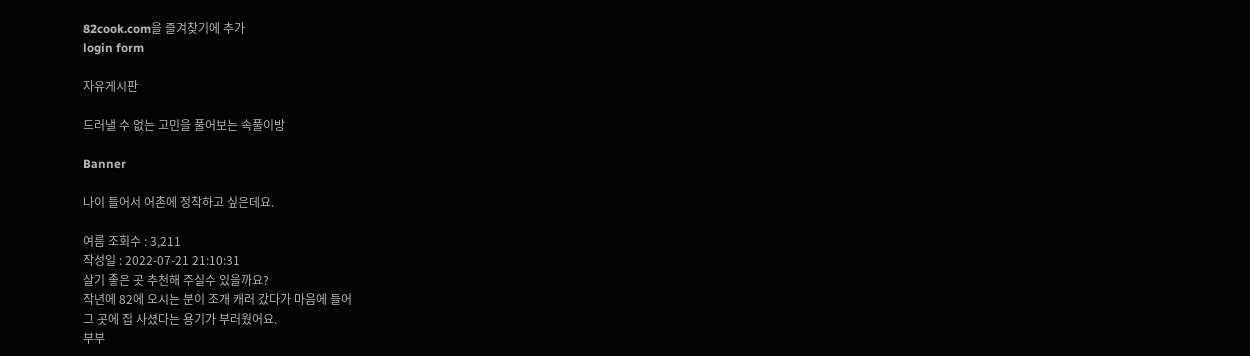82cook.com을 즐겨찾기에 추가
login form

자유게시판

드러낼 수 없는 고민을 풀어보는 속풀이방

Banner

나이 들어서 어촌에 정착하고 싶은데요.

여름 조회수 : 3,211
작성일 : 2022-07-21 21:10:31
살기 좋은 곳 추천해 주실수 있을까요?
작년에 82에 오시는 분이 조개 캐러 갔다가 마음에 들어
그 곳에 집 사셨다는 용기가 부러웠어요.
부부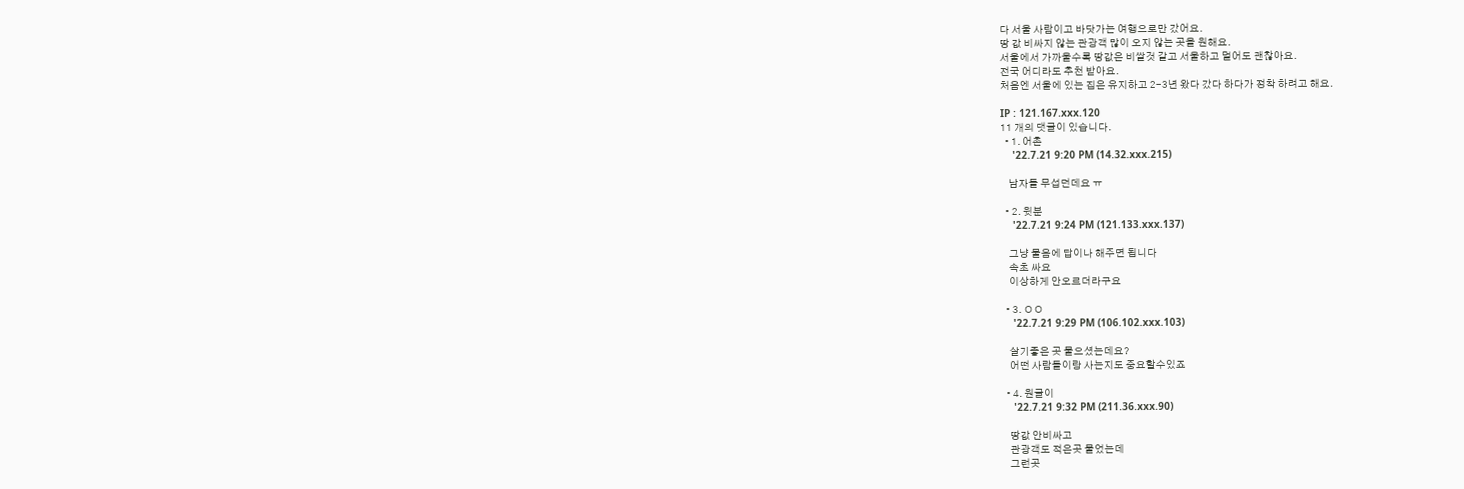다 서울 사람이고 바닷가는 여행으로만 갔어요.
땅 값 비싸지 않는 관광객 많이 오지 않는 곳을 원해요.
서울에서 가까울수록 땅값은 비쌀것 같고 서울하고 멀어도 괜찮아요.
전국 어디라도 추천 받아요.
처음엔 서울에 있는 집은 유지하고 2-3년 왔다 갔다 하다가 정착 하려고 해요.

IP : 121.167.xxx.120
11 개의 댓글이 있습니다.
  • 1. 어촌
    '22.7.21 9:20 PM (14.32.xxx.215)

    남자들 무섭던데요 ㅠ

  • 2. 윗분
    '22.7.21 9:24 PM (121.133.xxx.137)

    그냥 물음에 답이나 해주면 됩니다
    속초 싸요
    이상하게 안오르더라구요

  • 3. ㅇㅇ
    '22.7.21 9:29 PM (106.102.xxx.103)

    살기좋은 곳 물으셨는데요?
    어떤 사람들이랑 사는지도 중요할수있죠

  • 4. 원글이
    '22.7.21 9:32 PM (211.36.xxx.90)

    땅값 안비싸고
    관광객도 적은곳 물었는데
    그런곳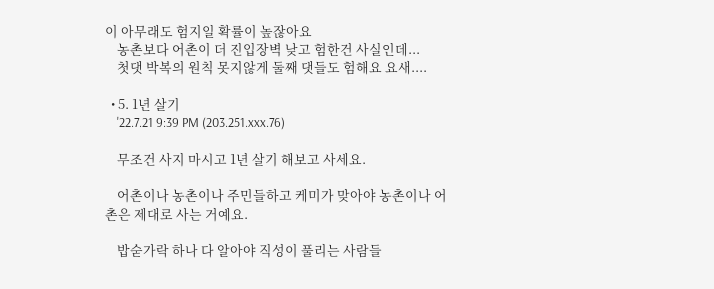이 아무래도 험지일 확률이 높잖아요
    농촌보다 어촌이 더 진입장벽 낮고 험한건 사실인데...
    첫댓 박복의 원칙 못지않게 둘째 댓들도 험해요 요새....

  • 5. 1년 살기
    '22.7.21 9:39 PM (203.251.xxx.76)

    무조건 사지 마시고 1년 살기 해보고 사세요.

    어촌이나 농촌이나 주민들하고 케미가 맞아야 농촌이나 어촌은 제대로 사는 거예요.

    밥숟가락 하나 다 알아야 직성이 풀리는 사람들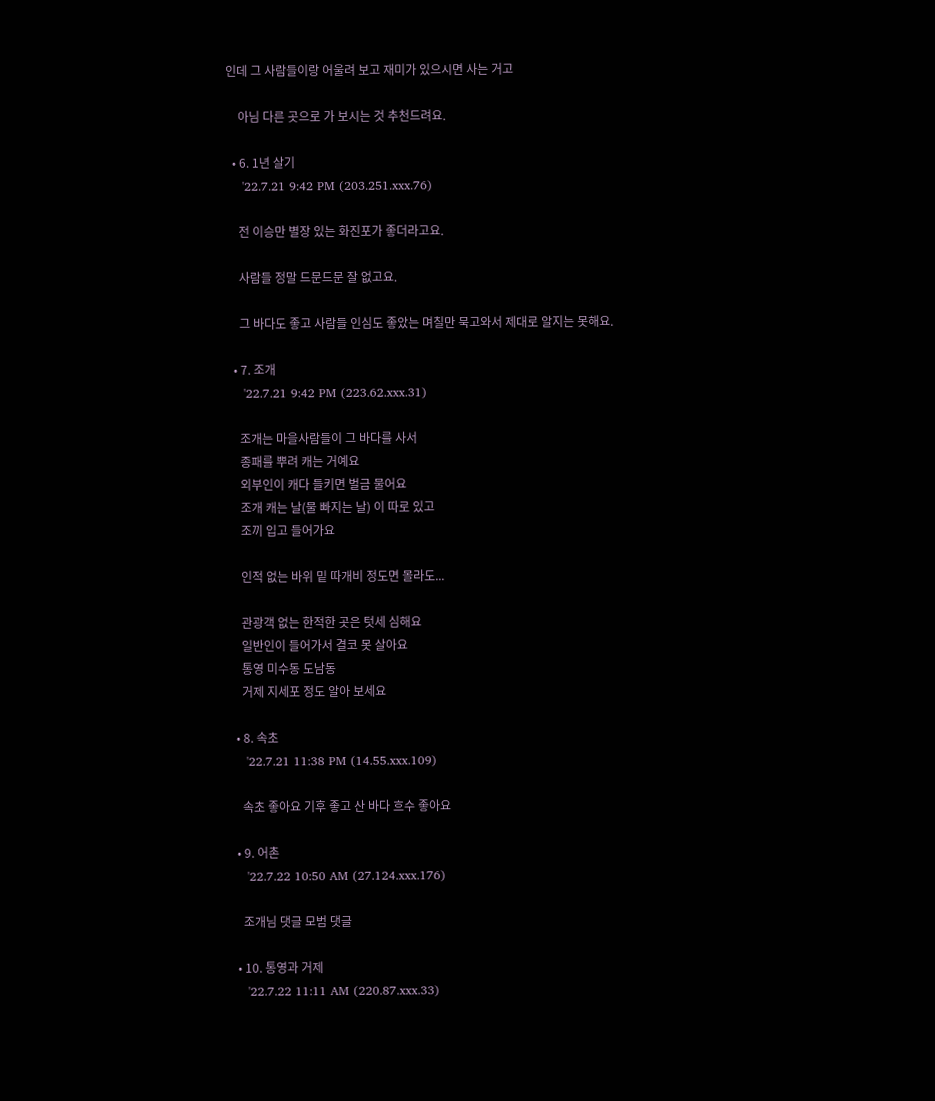인데 그 사람들이랑 어울려 보고 재미가 있으시면 사는 거고

    아님 다른 곳으로 가 보시는 것 추천드려요.

  • 6. 1년 살기
    '22.7.21 9:42 PM (203.251.xxx.76)

    전 이승만 별장 있는 화진포가 좋더라고요.

    사람들 정말 드문드문 잘 없고요.

    그 바다도 좋고 사람들 인심도 좋았는 며칠만 묵고와서 제대로 알지는 못해요.

  • 7. 조개
    '22.7.21 9:42 PM (223.62.xxx.31)

    조개는 마을사람들이 그 바다를 사서
    종패를 뿌려 캐는 거예요
    외부인이 캐다 들키면 벌금 물어요
    조개 캐는 날(물 빠지는 날) 이 따로 있고
    조끼 입고 들어가요

    인적 없는 바위 밑 따개비 정도면 몰라도...

    관광객 없는 한적한 곳은 텃세 심해요
    일반인이 들어가서 결코 못 살아요
    통영 미수동 도남동
    거제 지세포 정도 알아 보세요

  • 8. 속초
    '22.7.21 11:38 PM (14.55.xxx.109)

    속초 좋아요 기후 좋고 산 바다 흐수 좋아요

  • 9. 어촌
    '22.7.22 10:50 AM (27.124.xxx.176)

    조개님 댓글 모범 댓글

  • 10. 통영과 거제
    '22.7.22 11:11 AM (220.87.xxx.33)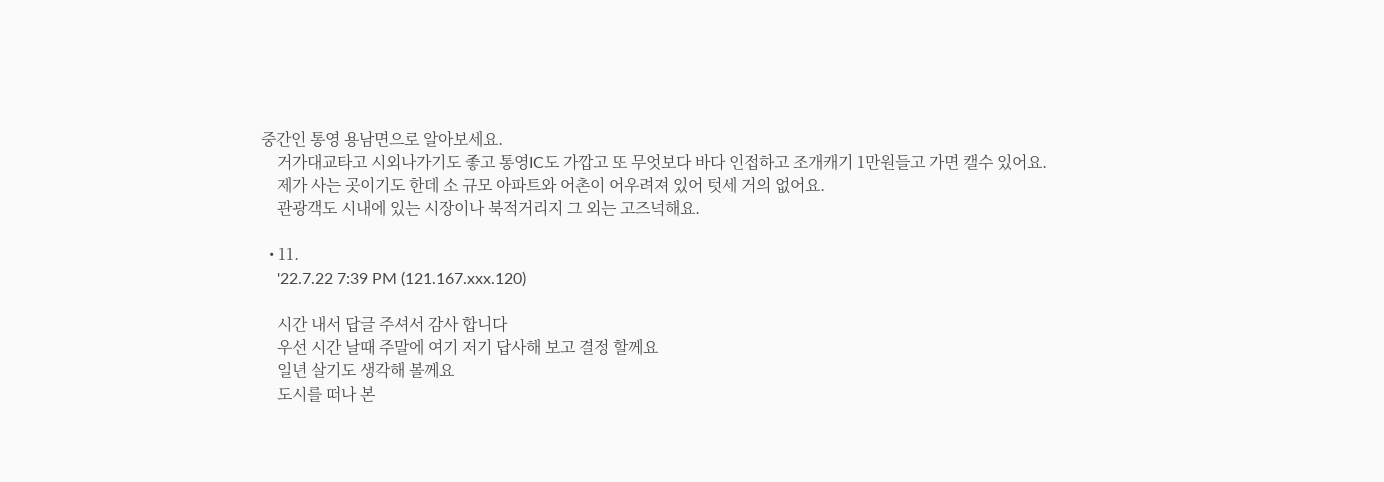중간인 통영 용남면으로 알아보세요.
    거가대교타고 시외나가기도 좋고 통영IC도 가깝고 또 무엇보다 바다 인접하고 조개캐기 1만원들고 가면 캘수 있어요.
    제가 사는 곳이기도 한데 소 규모 아파트와 어촌이 어우려져 있어 텃세 거의 없어요.
    관광객도 시내에 있는 시장이나 북적거리지 그 외는 고즈넉해요.

  • 11.
    '22.7.22 7:39 PM (121.167.xxx.120)

    시간 내서 답글 주셔서 감사 합니다
    우선 시간 날때 주말에 여기 저기 답사해 보고 결정 할께요
    일년 살기도 생각해 볼께요
    도시를 떠나 본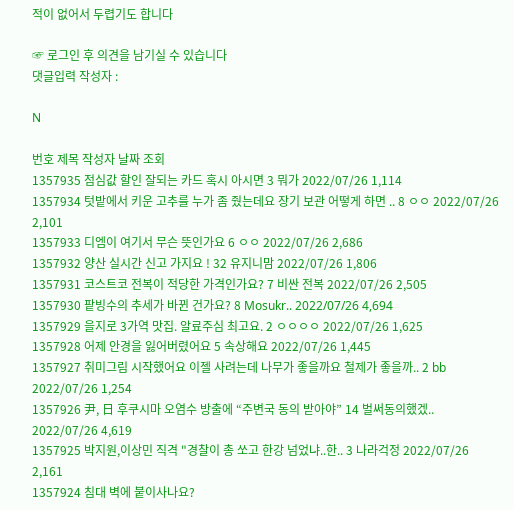적이 없어서 두렵기도 합니다

☞ 로그인 후 의견을 남기실 수 있습니다
댓글입력 작성자 :

N

번호 제목 작성자 날짜 조회
1357935 점심값 할인 잘되는 카드 혹시 아시면 3 뭐가 2022/07/26 1,114
1357934 텃밭에서 키운 고추를 누가 좀 줬는데요 장기 보관 어떻게 하면 .. 8 ㅇㅇ 2022/07/26 2,101
1357933 디엠이 여기서 무슨 뜻인가요 6 ㅇㅇ 2022/07/26 2,686
1357932 양산 실시간 신고 가지요 ! 32 유지니맘 2022/07/26 1,806
1357931 코스트코 전복이 적당한 가격인가요? 7 비싼 전복 2022/07/26 2,505
1357930 팥빙수의 추세가 바뀐 건가요? 8 Mosukr.. 2022/07/26 4,694
1357929 을지로 3가역 맛집. 알료주심 최고요. 2 ㅇㅇㅇㅇ 2022/07/26 1,625
1357928 어제 안경을 잃어버렸어요 5 속상해요 2022/07/26 1,445
1357927 취미그림 시작했어요 이젤 사려는데 나무가 좋을까요 철제가 좋을까.. 2 bb 2022/07/26 1,254
1357926 尹, 日 후쿠시마 오염수 방출에 “주변국 동의 받아야” 14 벌써동의했겠.. 2022/07/26 4,619
1357925 박지원,이상민 직격 "경찰이 총 쏘고 한강 넘었냐..한.. 3 나라걱정 2022/07/26 2,161
1357924 침대 벽에 붙이사나요?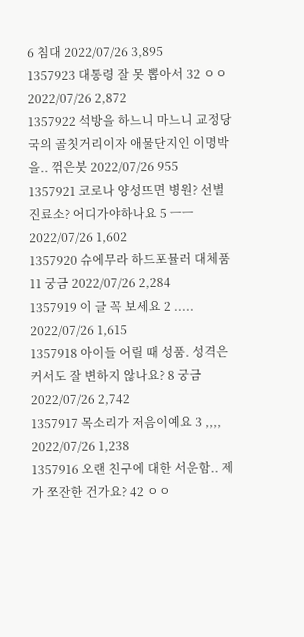6 침대 2022/07/26 3,895
1357923 대통령 잘 못 뽑아서 32 ㅇㅇ 2022/07/26 2,872
1357922 석방을 하느니 마느니 교정당국의 골칫거리이자 애물단지인 이명박을.. 꺾은붓 2022/07/26 955
1357921 코로나 양성뜨면 병원? 선별진료소? 어디가야하나요 5 ㅡㅡ 2022/07/26 1,602
1357920 슈에무라 하드포뮬러 대체품 11 궁금 2022/07/26 2,284
1357919 이 글 꼭 보세요 2 ..... 2022/07/26 1,615
1357918 아이들 어릴 때 성품. 성격은 커서도 잘 변하지 않나요? 8 궁금 2022/07/26 2,742
1357917 목소리가 저음이예요 3 ,,,, 2022/07/26 1,238
1357916 오랜 친구에 대한 서운함.. 제가 쪼잔한 건가요? 42 ㅇㅇ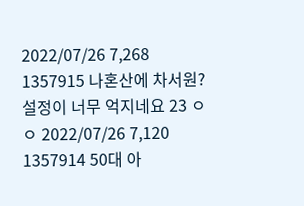2022/07/26 7,268
1357915 나혼산에 차서원? 설정이 너무 억지네요 23 ㅇㅇ 2022/07/26 7,120
1357914 50대 아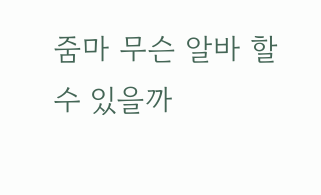줌마 무슨 알바 할 수 있을까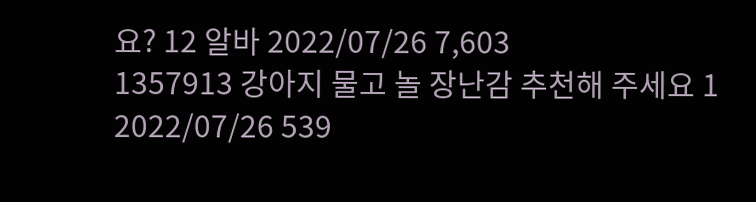요? 12 알바 2022/07/26 7,603
1357913 강아지 물고 놀 장난감 추천해 주세요 1 2022/07/26 539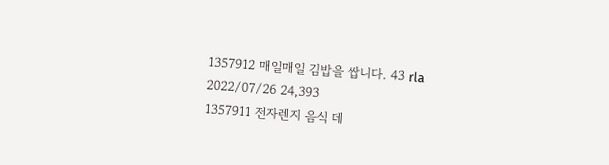1357912 매일매일 김밥을 쌉니다. 43 rla 2022/07/26 24,393
1357911 전자렌지 음식 데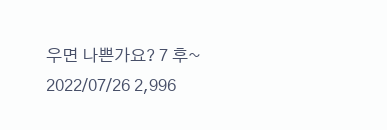우면 나쁜가요? 7 후~ 2022/07/26 2,996